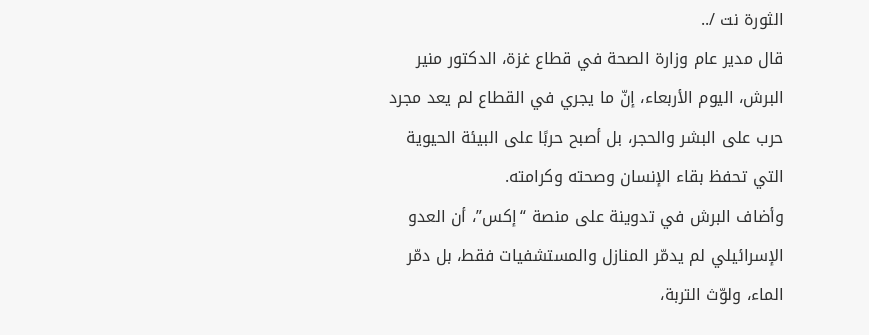الثورة نت /..
قال مدير عام وزارة الصحة في قطاع غزة، الدكتور منير البرش، اليوم الأربعاء، إنّ ما يجري في القطاع لم يعد مجرد حرب على البشر والحجر، بل أصبح حربًا على البيئة الحيوية التي تحفظ بقاء الإنسان وصحته وكرامته.
وأضاف البرش في تدوينة على منصة “إكس”، أن العدو الإسرائيلي لم يدمّر المنازل والمستشفيات فقط، بل دمّر الماء، ولوّث التربة،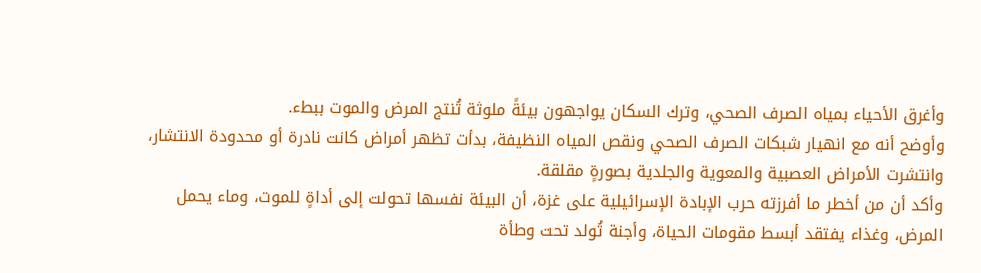وأغرق الأحياء بمياه الصرف الصحي، وترك السكان يواجهون بيئةً ملوثة تُنتج المرض والموت ببطء.
وأوضح أنه مع انهيار شبكات الصرف الصحي ونقص المياه النظيفة، بدأت تظهر أمراض كانت نادرة أو محدودة الانتشار، وانتشرت الأمراض العصبية والمعوية والجلدية بصورةٍ مقلقة.
وأكد أن من أخطر ما أفرزته حرب الإبادة الإسرائيلية على غزة، أن البيئة نفسها تحولت إلى أداةٍ للموت، وماء يحمل المرض، وغذاء يفتقد أبسط مقومات الحياة، وأجنة تُولد تحت وطأة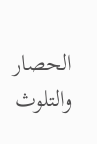الحصار والتلوث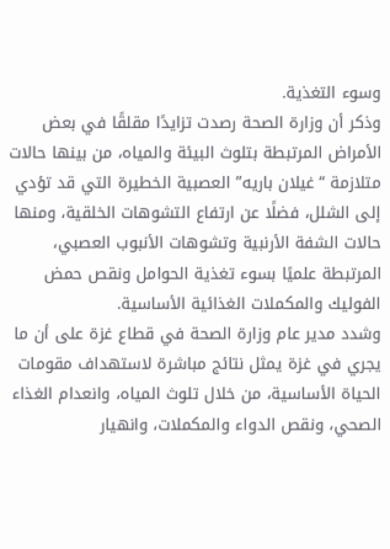وسوء التغذية.
وذكر أن وزارة الصحة رصدت تزايدًا مقلقًا في بعض الأمراض المرتبطة بتلوث البيئة والمياه، من بينها حالات متلازمة “غيلان باريه” العصبية الخطيرة التي قد تؤدي إلى الشلل، فضلًا عن ارتفاع التشوهات الخلقية، ومنها حالات الشفة الأرنبية وتشوهات الأنبوب العصبي، المرتبطة علميًا بسوء تغذية الحوامل ونقص حمض الفوليك والمكملات الغذائية الأساسية.
وشدد مدير عام وزارة الصحة في قطاع غزة على أن ما يجري في غزة يمثل نتائج مباشرة لاستهداف مقومات الحياة الأساسية، من خلال تلوث المياه، وانعدام الغذاء الصحي، ونقص الدواء والمكملات، وانهيار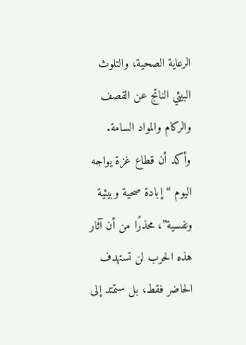الرعاية الصحية، والتلوث البيئي الناتج عن القصف والركام والمواد السامة.
وأكد أن قطاع غزة يواجه اليوم “إبادة صحية وبيئية ونفسية”، محذرًا من أن آثار هذه الحرب لن تستهدف الحاضر فقط، بل ستمتد إلى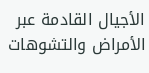الأجيال القادمة عبر الأمراض والتشوهات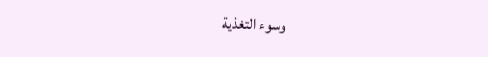وسوء التغذية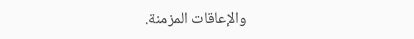والإعاقات المزمنة.